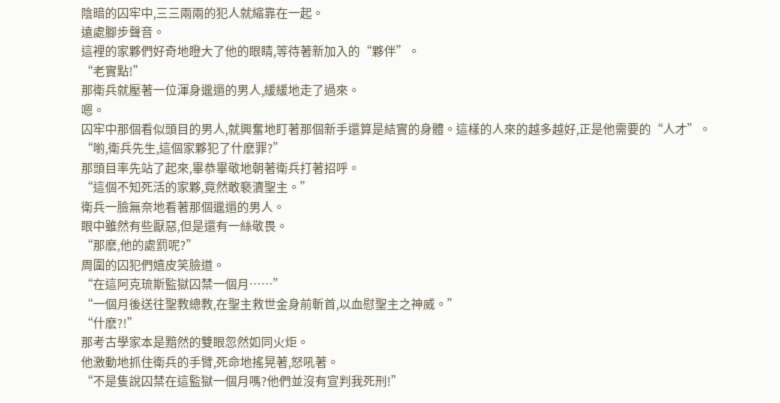陰暗的囚牢中,三三兩兩的犯人就縮靠在一起。
遠處腳步聲音。
這裡的家夥們好奇地瞪大了他的眼睛,等待著新加入的“夥伴”。
“老實點!”
那衛兵就壓著一位渾身邋遢的男人,緩緩地走了過來。
嗯。
囚牢中那個看似頭目的男人,就興奮地盯著那個新手還算是結實的身體。這樣的人來的越多越好,正是他需要的“人才”。
“喲,衛兵先生,這個家夥犯了什麽罪?”
那頭目率先站了起來,畢恭畢敬地朝著衛兵打著招呼。
“這個不知死活的家夥,竟然敢褻瀆聖主。”
衛兵一臉無奈地看著那個邋遢的男人。
眼中雖然有些厭惡,但是還有一絲敬畏。
“那麽,他的處罰呢?”
周圍的囚犯們嬉皮笑臉道。
“在這阿克琉斯監獄囚禁一個月……”
“一個月後送往聖教總教,在聖主救世金身前斬首,以血慰聖主之神威。”
“什麽?!”
那考古學家本是黯然的雙眼忽然如同火炬。
他激動地抓住衛兵的手臂,死命地搖晃著,怒吼著。
“不是隻說囚禁在這監獄一個月嗎?他們並沒有宣判我死刑!”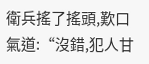衛兵搖了搖頭,歎口氣道:“沒錯,犯人甘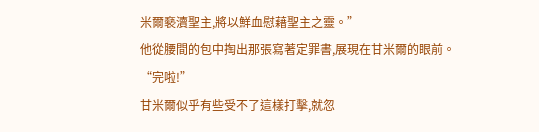米爾褻瀆聖主,將以鮮血慰藉聖主之靈。”
他從腰間的包中掏出那張寫著定罪書,展現在甘米爾的眼前。
“完啦!”
甘米爾似乎有些受不了這樣打擊,就忽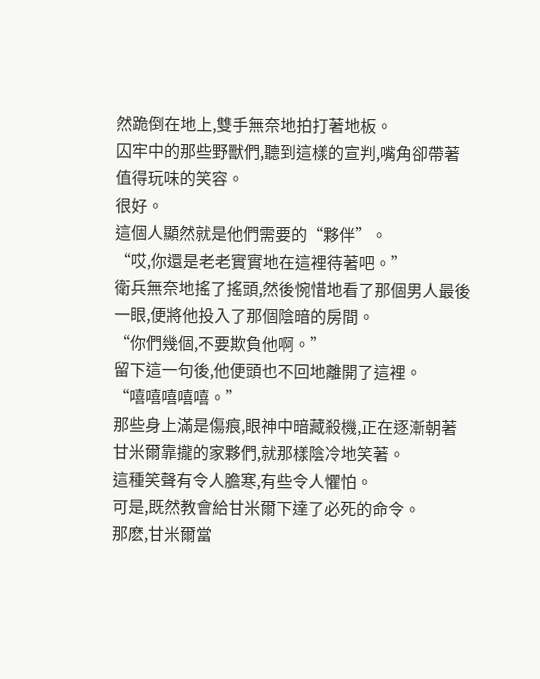然跪倒在地上,雙手無奈地拍打著地板。
囚牢中的那些野獸們,聽到這樣的宣判,嘴角卻帶著值得玩味的笑容。
很好。
這個人顯然就是他們需要的“夥伴”。
“哎,你還是老老實實地在這裡待著吧。”
衛兵無奈地搖了搖頭,然後惋惜地看了那個男人最後一眼,便將他投入了那個陰暗的房間。
“你們幾個,不要欺負他啊。”
留下這一句後,他便頭也不回地離開了這裡。
“嘻嘻嘻嘻嘻。”
那些身上滿是傷痕,眼神中暗藏殺機,正在逐漸朝著甘米爾靠攏的家夥們,就那樣陰冷地笑著。
這種笑聲有令人膽寒,有些令人懼怕。
可是,既然教會給甘米爾下達了必死的命令。
那麽,甘米爾當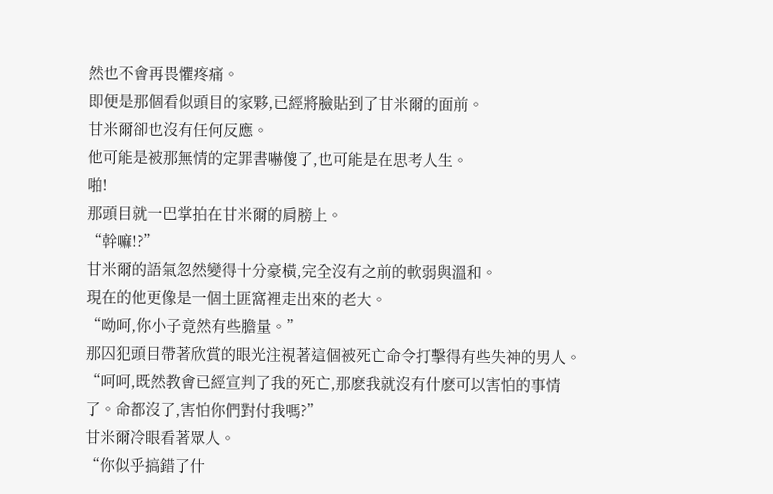然也不會再畏懼疼痛。
即便是那個看似頭目的家夥,已經將臉貼到了甘米爾的面前。
甘米爾卻也沒有任何反應。
他可能是被那無情的定罪書嚇傻了,也可能是在思考人生。
啪!
那頭目就一巴掌拍在甘米爾的肩膀上。
“幹嘛!?”
甘米爾的語氣忽然變得十分豪橫,完全沒有之前的軟弱與溫和。
現在的他更像是一個土匪窩裡走出來的老大。
“呦呵,你小子竟然有些膽量。”
那囚犯頭目帶著欣賞的眼光注視著這個被死亡命令打擊得有些失神的男人。
“呵呵,既然教會已經宣判了我的死亡,那麽我就沒有什麽可以害怕的事情了。命都沒了,害怕你們對付我嗎?”
甘米爾冷眼看著眾人。
“你似乎搞錯了什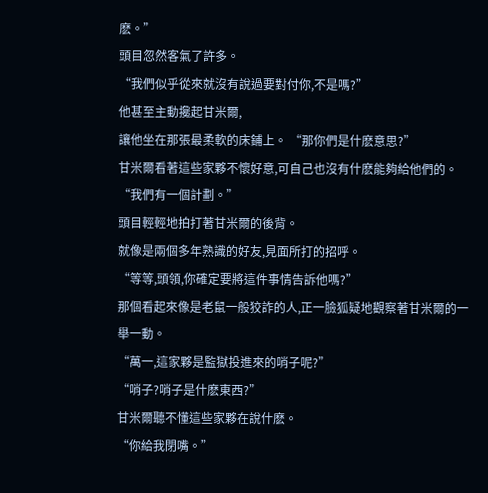麽。”
頭目忽然客氣了許多。
“我們似乎從來就沒有說過要對付你,不是嗎?”
他甚至主動攙起甘米爾,
讓他坐在那張最柔軟的床鋪上。 “那你們是什麽意思?”
甘米爾看著這些家夥不懷好意,可自己也沒有什麽能夠給他們的。
“我們有一個計劃。”
頭目輕輕地拍打著甘米爾的後背。
就像是兩個多年熟識的好友,見面所打的招呼。
“等等,頭領,你確定要將這件事情告訴他嗎?”
那個看起來像是老鼠一般狡詐的人,正一臉狐疑地觀察著甘米爾的一舉一動。
“萬一,這家夥是監獄投進來的哨子呢?”
“哨子?哨子是什麽東西?”
甘米爾聽不懂這些家夥在說什麽。
“你給我閉嘴。”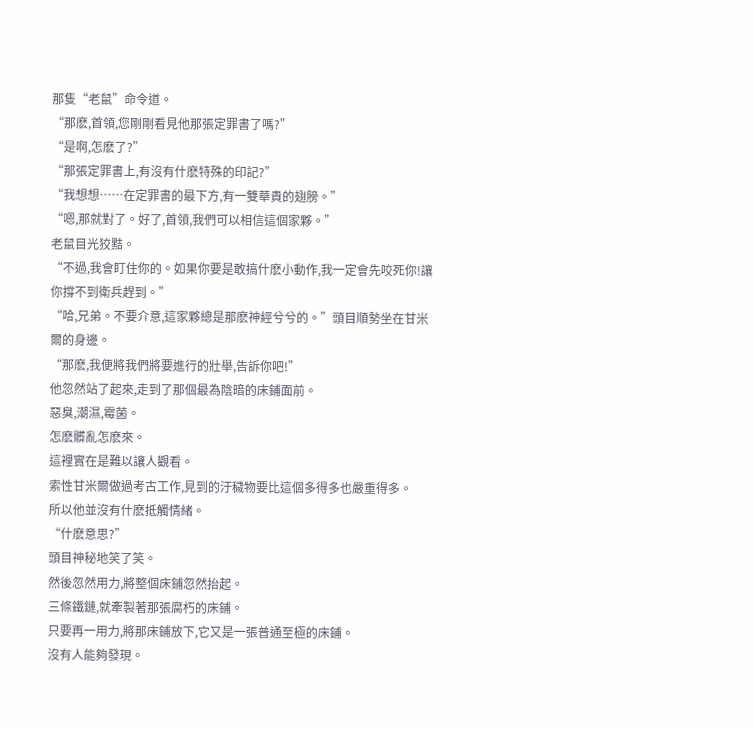那隻“老鼠”命令道。
“那麽,首領,您剛剛看見他那張定罪書了嗎?”
“是啊,怎麽了?”
“那張定罪書上,有沒有什麽特殊的印記?”
“我想想……在定罪書的最下方,有一雙華貴的翅膀。”
“嗯,那就對了。好了,首領,我們可以相信這個家夥。”
老鼠目光狡黠。
“不過,我會盯住你的。如果你要是敢搞什麽小動作,我一定會先咬死你!讓你撐不到衛兵趕到。”
“哈,兄弟。不要介意,這家夥總是那麽神經兮兮的。”頭目順勢坐在甘米爾的身邊。
“那麽,我便將我們將要進行的壯舉,告訴你吧!”
他忽然站了起來,走到了那個最為陰暗的床鋪面前。
惡臭,潮濕,霉菌。
怎麽髒亂怎麽來。
這裡實在是難以讓人觀看。
索性甘米爾做過考古工作,見到的汙穢物要比這個多得多也嚴重得多。
所以他並沒有什麽抵觸情緒。
“什麽意思?”
頭目神秘地笑了笑。
然後忽然用力,將整個床鋪忽然抬起。
三條鐵鏈,就牽製著那張腐朽的床鋪。
只要再一用力,將那床鋪放下,它又是一張普通至極的床鋪。
沒有人能夠發現。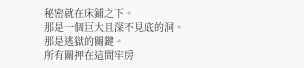秘密就在床鋪之下。
那是一個巨大且深不見底的洞。
那是逃獄的關鍵。
所有關押在這間牢房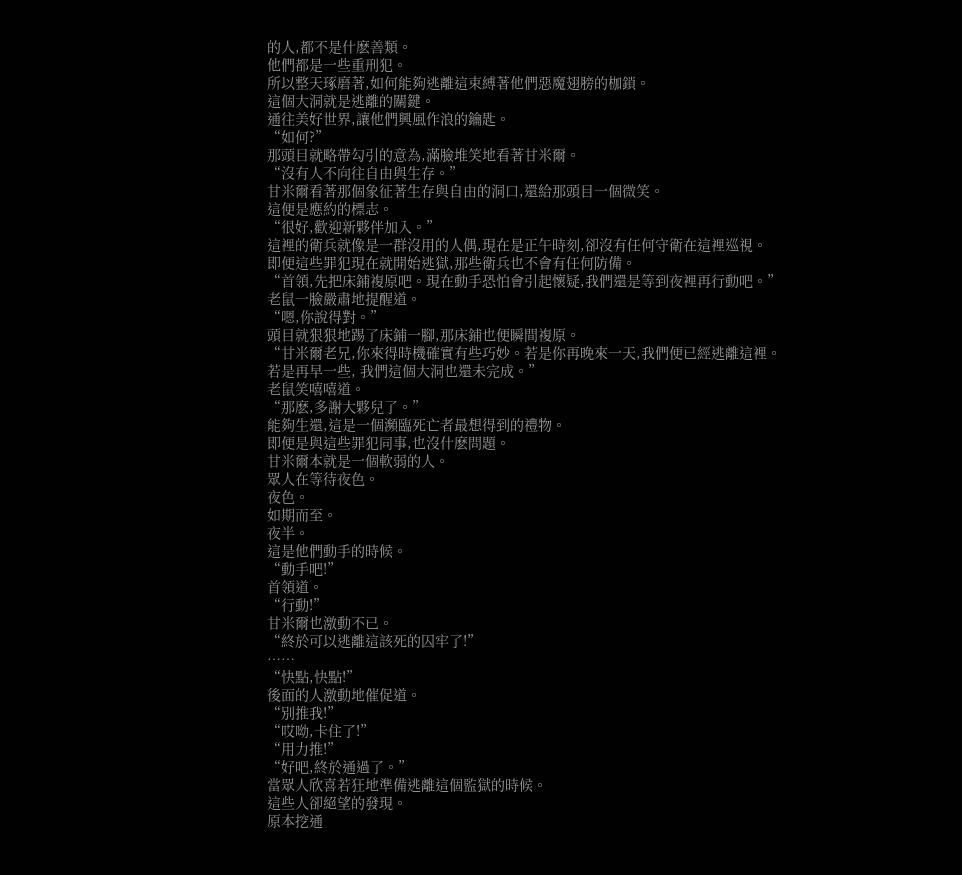的人,都不是什麽善類。
他們都是一些重刑犯。
所以整天琢磨著,如何能夠逃離這束縛著他們惡魔翅膀的枷鎖。
這個大洞就是逃離的關鍵。
通往美好世界,讓他們興風作浪的鑰匙。
“如何?”
那頭目就略帶勾引的意為,滿臉堆笑地看著甘米爾。
“沒有人不向往自由與生存。”
甘米爾看著那個象征著生存與自由的洞口,還給那頭目一個微笑。
這便是應約的標志。
“很好,歡迎新夥伴加入。”
這裡的衛兵就像是一群沒用的人偶,現在是正午時刻,卻沒有任何守衛在這裡巡視。
即便這些罪犯現在就開始逃獄,那些衛兵也不會有任何防備。
“首領,先把床鋪複原吧。現在動手恐怕會引起懷疑,我們還是等到夜裡再行動吧。”
老鼠一臉嚴肅地提醒道。
“嗯,你說得對。”
頭目就狠狠地踢了床鋪一腳,那床鋪也便瞬間複原。
“甘米爾老兄,你來得時機確實有些巧妙。若是你再晚來一天,我們便已經逃離這裡。若是再早一些, 我們這個大洞也還未完成。”
老鼠笑嘻嘻道。
“那麽,多謝大夥兒了。”
能夠生還,這是一個瀕臨死亡者最想得到的禮物。
即便是與這些罪犯同事,也沒什麽問題。
甘米爾本就是一個軟弱的人。
眾人在等待夜色。
夜色。
如期而至。
夜半。
這是他們動手的時候。
“動手吧!”
首領道。
“行動!”
甘米爾也激動不已。
“終於可以逃離這該死的囚牢了!”
……
“快點,快點!”
後面的人激動地催促道。
“別推我!”
“哎呦,卡住了!”
“用力推!”
“好吧,終於通過了。”
當眾人欣喜若狂地準備逃離這個監獄的時候。
這些人卻絕望的發現。
原本挖通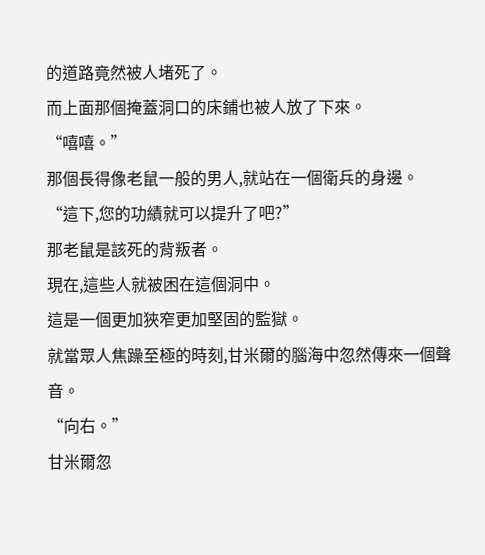的道路竟然被人堵死了。
而上面那個掩蓋洞口的床鋪也被人放了下來。
“嘻嘻。”
那個長得像老鼠一般的男人,就站在一個衛兵的身邊。
“這下,您的功績就可以提升了吧?”
那老鼠是該死的背叛者。
現在,這些人就被困在這個洞中。
這是一個更加狹窄更加堅固的監獄。
就當眾人焦躁至極的時刻,甘米爾的腦海中忽然傳來一個聲音。
“向右。”
甘米爾忽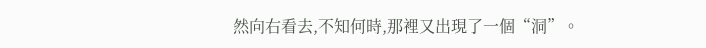然向右看去,不知何時,那裡又出現了一個“洞”。